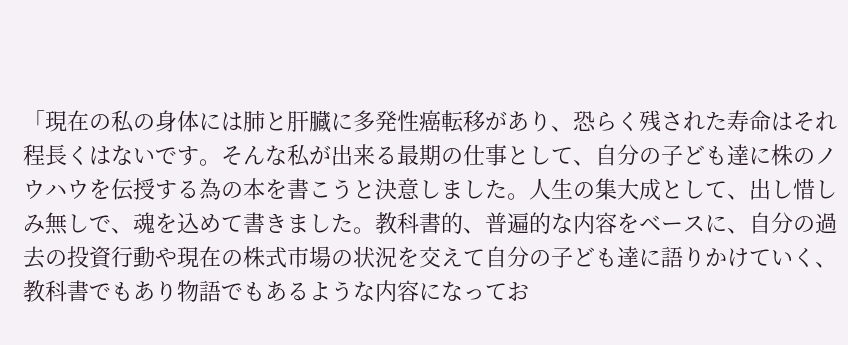「現在の私の身体には肺と肝臓に多発性癌転移があり、恐らく残された寿命はそれ程長くはないです。そんな私が出来る最期の仕事として、自分の子ども達に株のノウハウを伝授する為の本を書こうと決意しました。人生の集大成として、出し惜しみ無しで、魂を込めて書きました。教科書的、普遍的な内容をベースに、自分の過去の投資行動や現在の株式市場の状況を交えて自分の子ども達に語りかけていく、教科書でもあり物語でもあるような内容になってお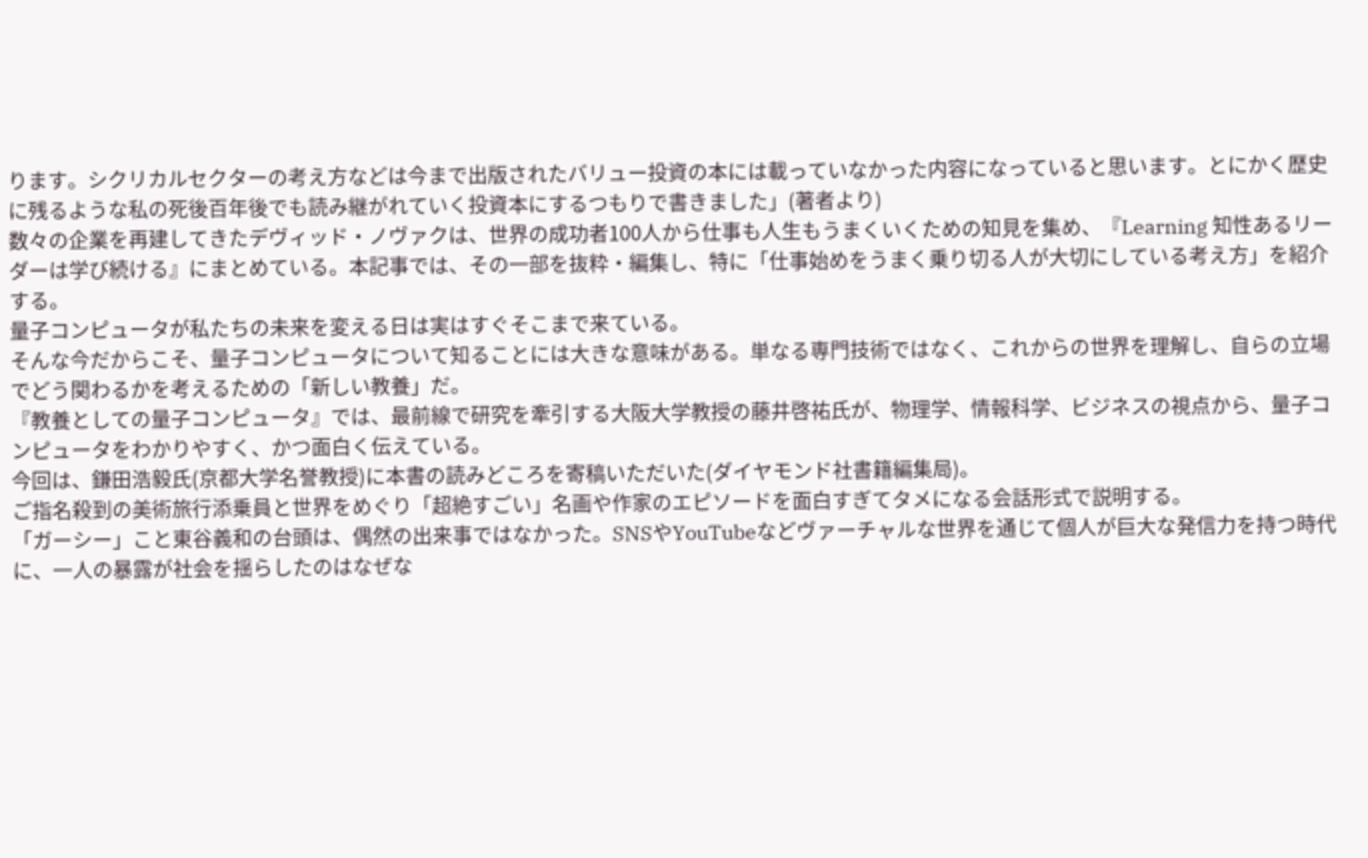ります。シクリカルセクターの考え方などは今まで出版されたバリュー投資の本には載っていなかった内容になっていると思います。とにかく歴史に残るような私の死後百年後でも読み継がれていく投資本にするつもりで書きました」(著者より)
数々の企業を再建してきたデヴィッド・ノヴァクは、世界の成功者100人から仕事も人生もうまくいくための知見を集め、『Learning 知性あるリーダーは学び続ける』にまとめている。本記事では、その一部を抜粋・編集し、特に「仕事始めをうまく乗り切る人が大切にしている考え方」を紹介する。
量子コンピュータが私たちの未来を変える日は実はすぐそこまで来ている。
そんな今だからこそ、量子コンピュータについて知ることには大きな意味がある。単なる専門技術ではなく、これからの世界を理解し、自らの立場でどう関わるかを考えるための「新しい教養」だ。
『教養としての量子コンピュータ』では、最前線で研究を牽引する大阪大学教授の藤井啓祐氏が、物理学、情報科学、ビジネスの視点から、量子コンピュータをわかりやすく、かつ面白く伝えている。
今回は、鎌田浩毅氏(京都大学名誉教授)に本書の読みどころを寄稿いただいた(ダイヤモンド社書籍編集局)。
ご指名殺到の美術旅行添乗員と世界をめぐり「超絶すごい」名画や作家のエピソードを面白すぎてタメになる会話形式で説明する。
「ガーシー」こと東谷義和の台頭は、偶然の出来事ではなかった。SNSやYouTubeなどヴァーチャルな世界を通じて個人が巨大な発信力を持つ時代に、一人の暴露が社会を揺らしたのはなぜな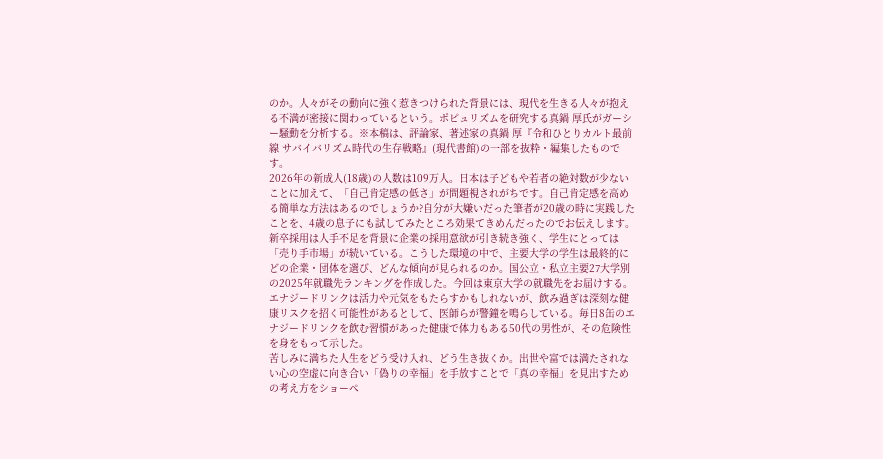のか。人々がその動向に強く惹きつけられた背景には、現代を生きる人々が抱える不満が密接に関わっているという。ポピュリズムを研究する真鍋 厚氏がガーシー騒動を分析する。※本稿は、評論家、著述家の真鍋 厚『令和ひとりカルト最前線 サバイバリズム時代の生存戦略』(現代書館)の一部を抜粋・編集したものです。
2026年の新成人(18歳)の人数は109万人。日本は子どもや若者の絶対数が少ないことに加えて、「自己肯定感の低さ」が問題視されがちです。自己肯定感を高める簡単な方法はあるのでしょうか?自分が大嫌いだった筆者が20歳の時に実践したことを、4歳の息子にも試してみたところ効果てきめんだったのでお伝えします。
新卒採用は人手不足を背景に企業の採用意欲が引き続き強く、学生にとっては「売り手市場」が続いている。こうした環境の中で、主要大学の学生は最終的にどの企業・団体を選び、どんな傾向が見られるのか。国公立・私立主要27大学別の2025年就職先ランキングを作成した。今回は東京大学の就職先をお届けする。
エナジードリンクは活力や元気をもたらすかもしれないが、飲み過ぎは深刻な健康リスクを招く可能性があるとして、医師らが警鐘を鳴らしている。毎日8缶のエナジードリンクを飲む習慣があった健康で体力もある50代の男性が、その危険性を身をもって示した。
苦しみに満ちた人生をどう受け入れ、どう生き抜くか。出世や富では満たされない心の空虚に向き合い「偽りの幸福」を手放すことで「真の幸福」を見出すための考え方をショーペ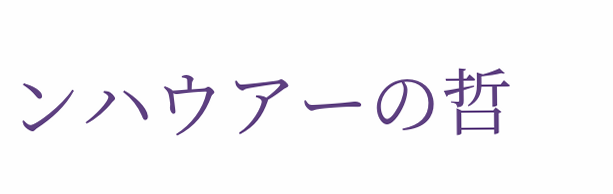ンハウアーの哲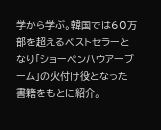学から学ぶ。韓国では60万部を超えるベストセラーとなり「ショーペンハウアーブーム」の火付け役となった書籍をもとに紹介。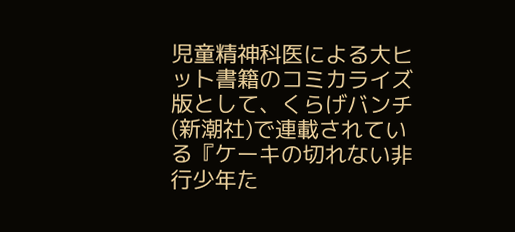児童精神科医による大ヒット書籍のコミカライズ版として、くらげバンチ(新潮社)で連載されている『ケーキの切れない非行少年た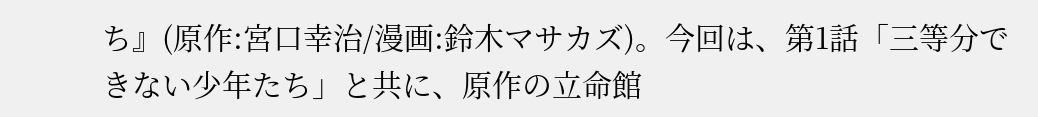ち』(原作:宮口幸治/漫画:鈴木マサカズ)。今回は、第1話「三等分できない少年たち」と共に、原作の立命館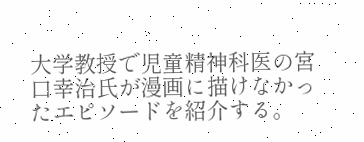大学教授で児童精神科医の宮口幸治氏が漫画に描けなかったエピソードを紹介する。